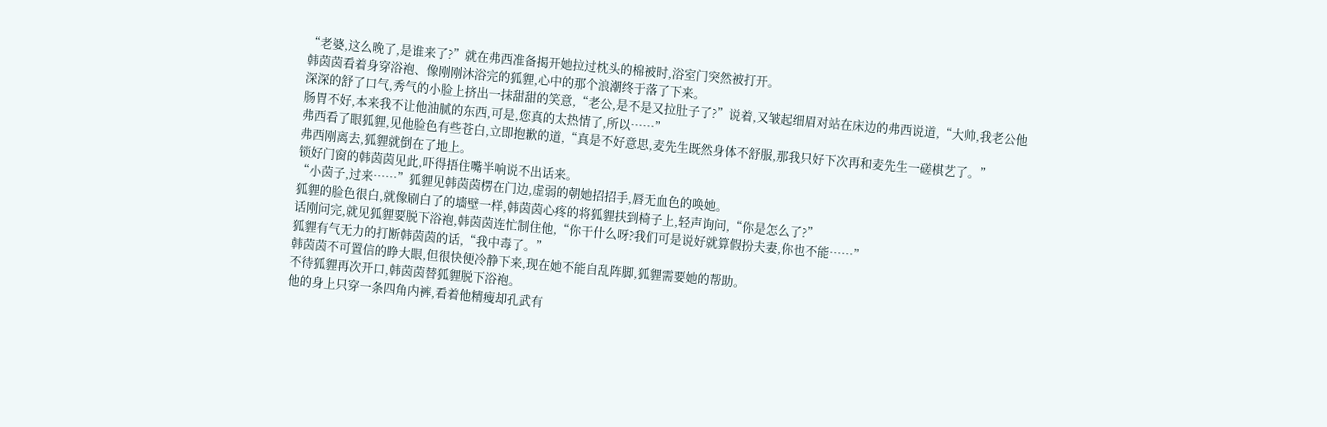“老婆,这么晚了,是谁来了?”就在弗西准备揭开她拉过枕头的棉被时,浴室门突然被打开。
韩茵茵看着身穿浴袍、像刚刚沐浴完的狐貍,心中的那个浪潮终于落了下来。
深深的舒了口气,秀气的小脸上挤出一抹甜甜的笑意,“老公,是不是又拉肚子了?”说着,又皱起细眉对站在床边的弗西说道,“大帅,我老公他肠胃不好,本来我不让他油腻的东西,可是,您真的太热情了,所以……”
弗西看了眼狐貍,见他脸色有些苍白,立即抱歉的道,“真是不好意思,麦先生既然身体不舒服,那我只好下次再和麦先生一磋棋艺了。”
弗西刚离去,狐貍就倒在了地上。
锁好门窗的韩茵茵见此,吓得捂住嘴半响说不出话来。
“小茵子,过来……”狐貍见韩茵茵楞在门边,虚弱的朝她招招手,唇无血色的唤她。
狐貍的脸色很白,就像刷白了的墻壁一样,韩茵茵心疼的将狐貍扶到椅子上,轻声询问,“你是怎么了?”
话刚问完,就见狐貍要脱下浴袍,韩茵茵连忙制住他,“你干什么呀?我们可是说好就算假扮夫妻,你也不能……”
狐貍有气无力的打断韩茵茵的话,“我中毒了。”
韩茵茵不可置信的睁大眼,但很快便冷静下来,现在她不能自乱阵脚,狐貍需要她的帮助。
不待狐貍再次开口,韩茵茵替狐貍脱下浴袍。
他的身上只穿一条四角内裤,看着他精瘦却孔武有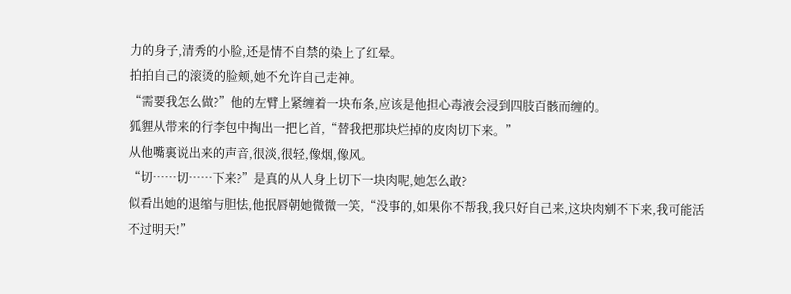力的身子,清秀的小脸,还是情不自禁的染上了红晕。
拍拍自己的滚烫的脸颊,她不允许自己走神。
“需要我怎么做?”他的左臂上紧缠着一块布条,应该是他担心毒液会浸到四肢百骸而缠的。
狐貍从带来的行李包中掏出一把匕首,“替我把那块烂掉的皮肉切下来。”
从他嘴裏说出来的声音,很淡,很轻,像烟,像风。
“切……切……下来?”是真的从人身上切下一块肉呢,她怎么敢?
似看出她的退缩与胆怯,他抿唇朝她微微一笑,“没事的,如果你不帮我,我只好自己来,这块肉剜不下来,我可能活不过明天!”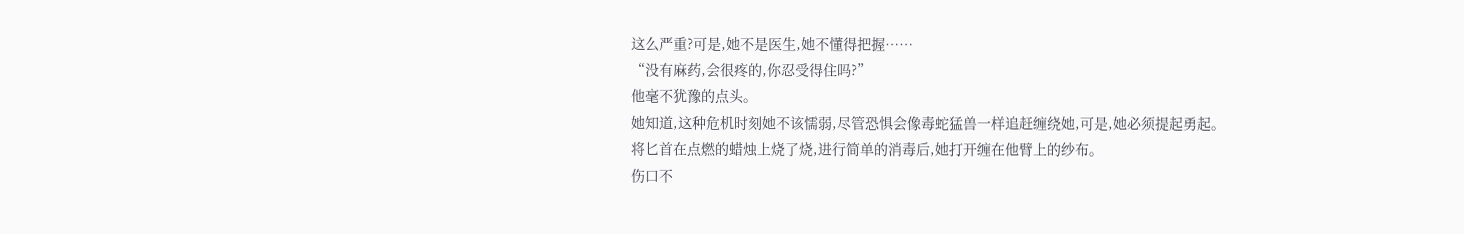这么严重?可是,她不是医生,她不懂得把握……
“没有麻药,会很疼的,你忍受得住吗?”
他毫不犹豫的点头。
她知道,这种危机时刻她不该懦弱,尽管恐惧会像毒蛇猛兽一样追赶缠绕她,可是,她必须提起勇起。
将匕首在点燃的蜡烛上烧了烧,进行简单的消毒后,她打开缠在他臂上的纱布。
伤口不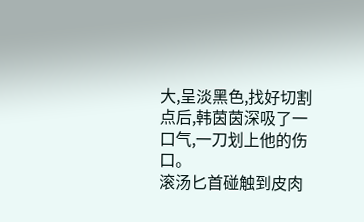大,呈淡黑色,找好切割点后,韩茵茵深吸了一口气,一刀划上他的伤口。
滚汤匕首碰触到皮肉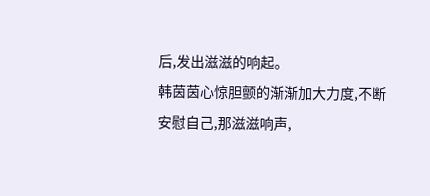后,发出滋滋的响起。
韩茵茵心惊胆颤的渐渐加大力度,不断安慰自己,那滋滋响声,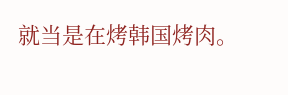就当是在烤韩国烤肉。